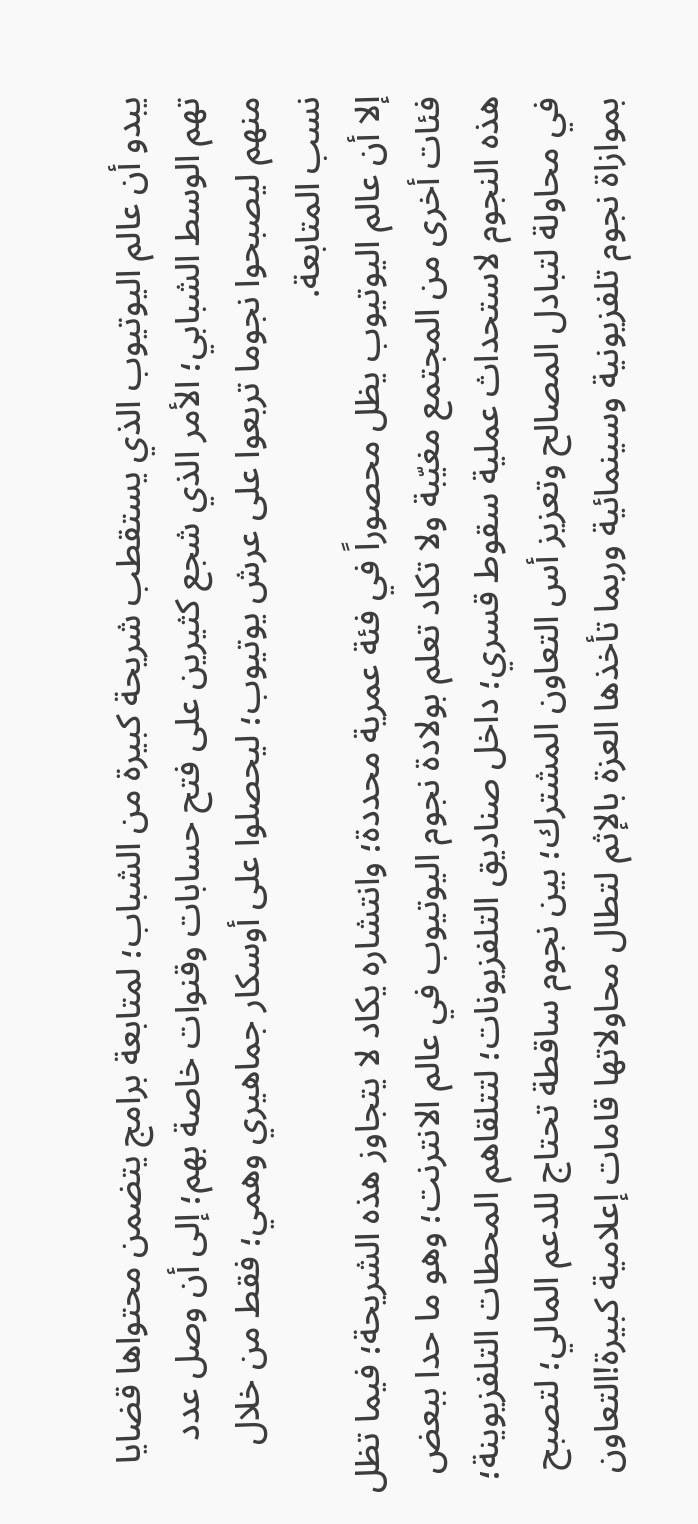يبدو أن عالم اليوتيوب الذي يستقطب شريحة كبيرة من الشباب؛ لمتابعة برامج يتضمن محتواها قضايا تهم الوسط الشبابي؛ الأمر الذي شجع كثيرين على فتح حسابات وقنوات خاصة بهم؛ إلى أن وصل عدد منهم ليصبحوا نجوما تربعوا على عرش يوتيوب؛ ليحصلوا على أوسكار جماهيري وهمي؛ فقط من خلال نسب المتابعة.
إلا أن عالم اليوتيوب يظل محصوراً في فئة عمرية محددة؛ وانتشاره يكاد لا يتجاوز هذه الشريحة؛ فيما تظل فئات أخرى من المجتمع مغيّبة ولا تكاد تعلم بولادة نجوم اليوتيوب في عالم الانترنت؛ وهو ما حدا ببعض هذه النجوم لاستحداث عملية سقوط قسري؛ داخل صناديق التلفزيونات؛ لتتلقاهم المحطات التلفزيوينة؛ في محاولة لتبادل المصالح وتعزيز أس التعاون المشترك؛ بين نجوم ساقطة تحتاج للدعم المالي؛ لتصبح بموازاة نجوم تلفزيونية وسينمائية وربما تأخذها العزة بالإثم لتطال محاولاتها قامات إعلامية كبيرة!التعاون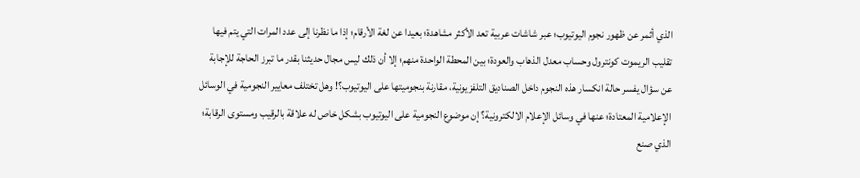الذي أثمر عن ظهور نجوم اليوتيوب؛ عبر شاشات عربية تعد الأكثر مشاهدة؛ بعيدا عن لغة الأرقام؛ إذا ما نظرنا إلى عدد المرات التي يتم فيها تقليب الريموت كونترول وحساب معدل الذهاب والعودة؛ بين المحطة الواحدة منهم؛ إلا أن ذلك ليس مجال حديثنا بقدر ما تبرز الحاجة للإجابة عن سؤال يفسر حالة انكسار هذه النجوم داخل الصناديق التلفزيونية، مقارنة بنجوميتها على اليوتيوب؟! وهل تختلف معايير النجومية في الوسائل الإعلامية المعتادة؛ عنها في وسائل الإعلام الالكترونية؟ إن موضوع النجومية على اليوتيوب بشكل خاص له علاقة بالرقيب ومستوى الرقابة؛ الذي صنع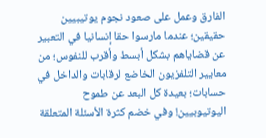الفارق وعمل على صعود نجوم يوتيبيين حقيقين؛ عندما مارسوا حقا إنسانيا في التعبير عن قضاياهم بشكل أبسط وأقرب للنفوس؛ من معايير التلفزيون الخاضع لرقابات والداخل في حسابات؛ بعيدة كل البعد عن طموح اليوتيوبيين! وفي خضم كثرة الأسئلة المتعلقة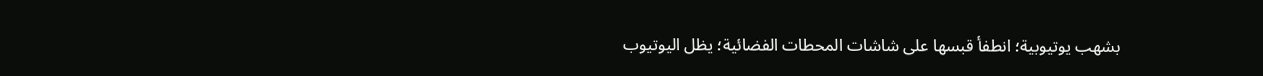بشهب يوتيوبية؛ انطفأ قبسها على شاشات المحطات الفضائية؛ يظل اليوتيوب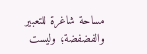مساحة شاغرة للتعبير والفضفضة؛ وليست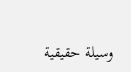وسيلة حقيقية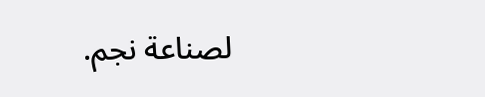لصناعة نجم.